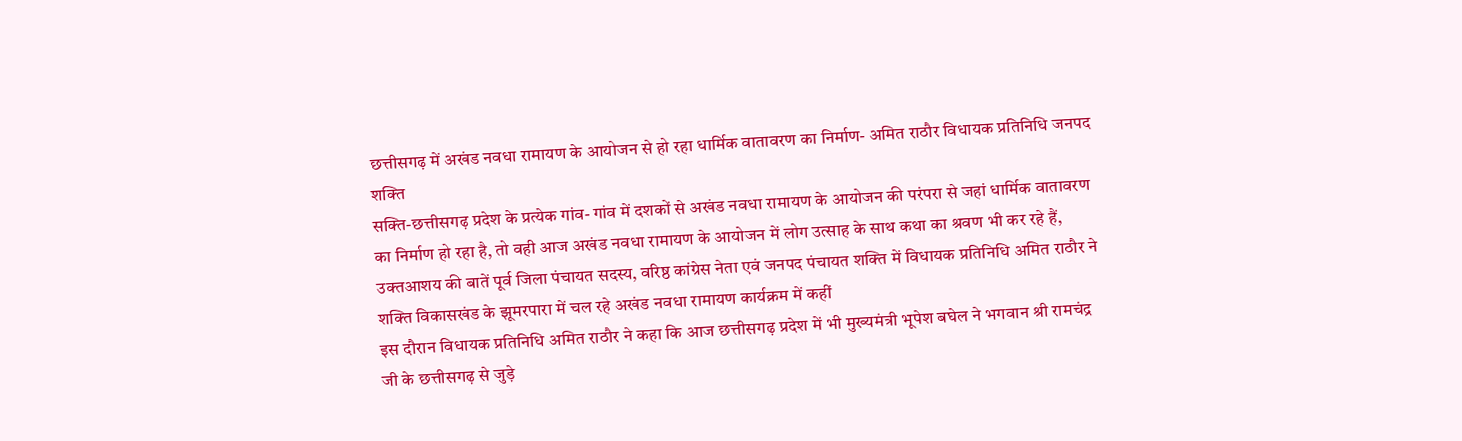छत्तीसगढ़ में अखंड नवधा रामायण के आयोजन से हो रहा धार्मिक वातावरण का निर्माण- अमित राठौर विधायक प्रतिनिधि जनपद शक्ति
सक्ति-छत्तीसगढ़ प्रदेश के प्रत्येक गांव- गांव में दशकों से अखंड नवधा रामायण के आयोजन की परंपरा से जहां धार्मिक वातावरण का निर्माण हो रहा है, तो वही आज अखंड नवधा रामायण के आयोजन में लोग उत्साह के साथ कथा का श्रवण भी कर रहे हैं, उक्तआशय की बातें पूर्व जिला पंचायत सदस्य, वरिष्ठ कांग्रेस नेता एवं जनपद पंचायत शक्ति में विधायक प्रतिनिधि अमित राठौर ने शक्ति विकासखंड के झूमरपारा में चल रहे अखंड नवधा रामायण कार्यक्रम में कहीं
इस दौरान विधायक प्रतिनिधि अमित राठौर ने कहा कि आज छत्तीसगढ़ प्रदेश में भी मुख्यमंत्री भूपेश बघेल ने भगवान श्री रामचंद्र जी के छत्तीसगढ़ से जुड़े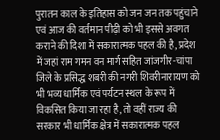पुरातन काल के इतिहास को जन जन तक पहुंचाने एवं आज की वर्तमान पीढ़ी को भी इससे अवगत कराने की दिशा में सकारात्मक पहल की है, प्रदेश में जहां राम गमन वन मार्ग सहित जांजगीर-चांपा जिले के प्रसिद्ध शबरी की नगरी शिवरीनारायण को भी भव्य धार्मिक एवं पर्यटन स्थल के रूप में विकसित किया जा रहा है, तो वहीं राज्य की सरकार भी धार्मिक क्षेत्र में सकारात्मक पहल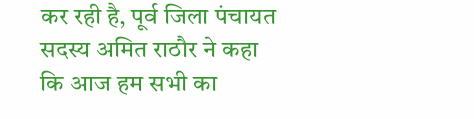कर रही है, पूर्व जिला पंचायत सदस्य अमित राठौर ने कहा कि आज हम सभी का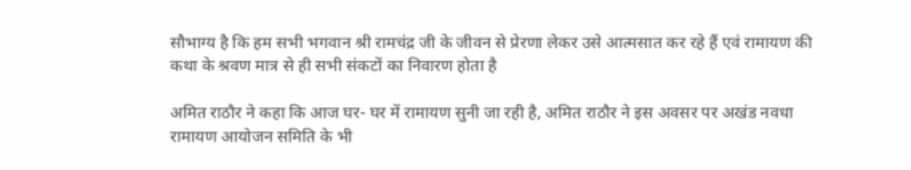सौभाग्य है कि हम सभी भगवान श्री रामचंद्र जी के जीवन से प्रेरणा लेकर उसे आत्मसात कर रहे हैं एवं रामायण की कथा के श्रवण मात्र से ही सभी संकटों का निवारण होता है

अमित राठौर ने कहा कि आज घर- घर में रामायण सुनी जा रही है, अमित राठौर ने इस अवसर पर अखंड नवधा रामायण आयोजन समिति के भी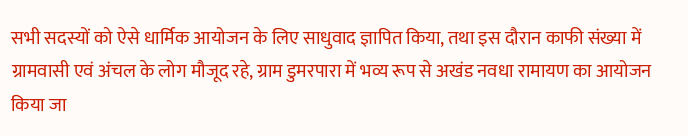सभी सदस्यों को ऐसे धार्मिक आयोजन के लिए साधुवाद ज्ञापित किया, तथा इस दौरान काफी संख्या में ग्रामवासी एवं अंचल के लोग मौजूद रहे, ग्राम डुमरपारा में भव्य रूप से अखंड नवधा रामायण का आयोजन किया जा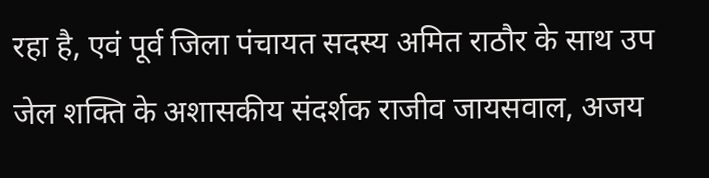रहा है, एवं पूर्व जिला पंचायत सदस्य अमित राठौर के साथ उप जेल शक्ति के अशासकीय संदर्शक राजीव जायसवाल, अजय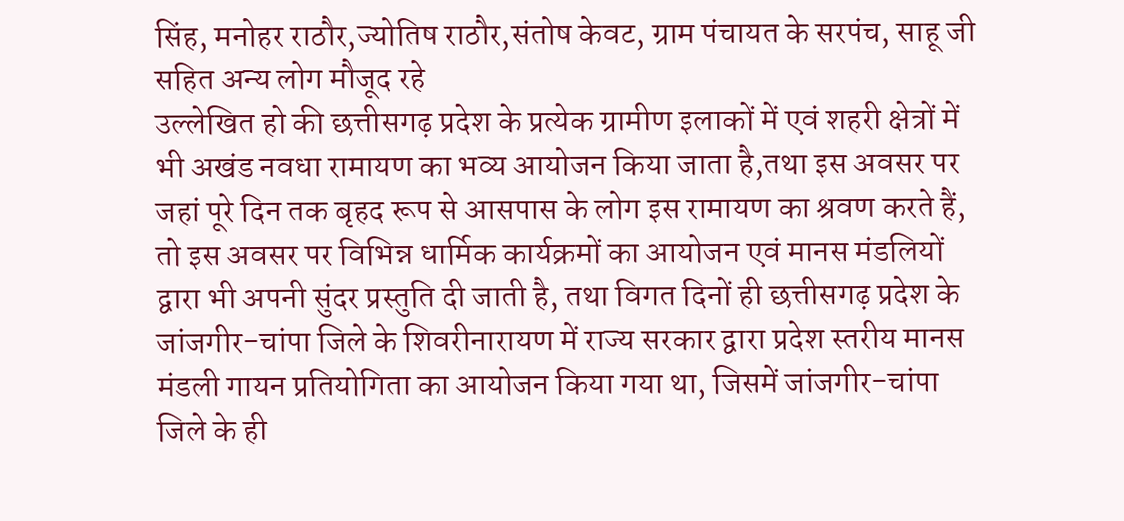सिंह, मनोहर राठौर,ज्योतिष राठौर,संतोष केवट, ग्राम पंचायत के सरपंच, साहू जी सहित अन्य लोग मौजूद रहे
उल्लेखित हो की छत्तीसगढ़ प्रदेश के प्रत्येक ग्रामीण इलाकों में एवं शहरी क्षेत्रों में भी अखंड नवधा रामायण का भव्य आयोजन किया जाता है,तथा इस अवसर पर जहां पूरे दिन तक बृहद रूप से आसपास के लोग इस रामायण का श्रवण करते हैं, तो इस अवसर पर विभिन्न धार्मिक कार्यक्रमों का आयोजन एवं मानस मंडलियों द्वारा भी अपनी सुंदर प्रस्तुति दी जाती है, तथा विगत दिनों ही छत्तीसगढ़ प्रदेश के जांजगीर-चांपा जिले के शिवरीनारायण में राज्य सरकार द्वारा प्रदेश स्तरीय मानस मंडली गायन प्रतियोगिता का आयोजन किया गया था, जिसमें जांजगीर-चांपा जिले के ही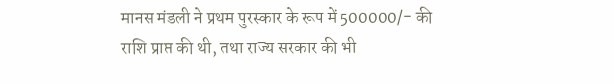मानस मंडली ने प्रथम पुरस्कार के रूप में 500000/- की राशि प्राप्त की थी, तथा राज्य सरकार की भी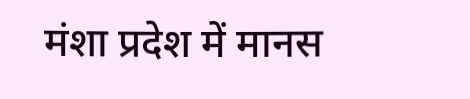मंशा प्रदेश में मानस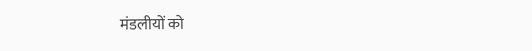मंडलीयों को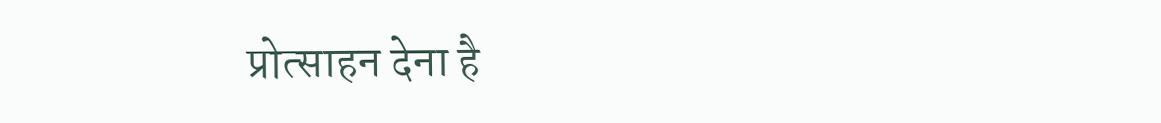प्रोत्साहन देना है